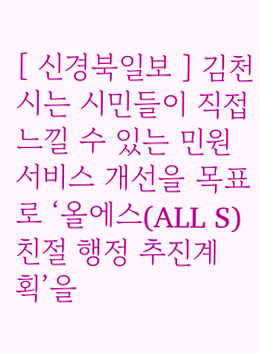[ 신경북일보 ] 김천시는 시민들이 직접 느낄 수 있는 민원 서비스 개선을 목표로 ‘올에스(ALL S) 친절 행정 추진계획’을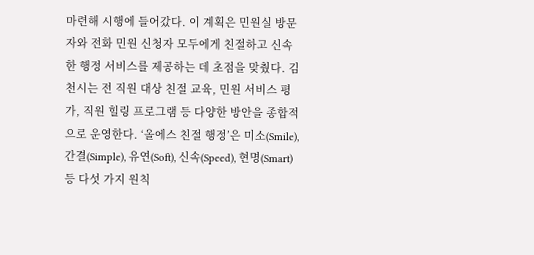마련해 시행에 들어갔다. 이 계획은 민원실 방문자와 전화 민원 신청자 모두에게 친절하고 신속한 행정 서비스를 제공하는 데 초점을 맞췄다. 김천시는 전 직원 대상 친절 교육, 민원 서비스 평가, 직원 힐링 프로그램 등 다양한 방안을 종합적으로 운영한다. ‘올에스 친절 행정’은 미소(Smile), 간결(Simple), 유연(Soft), 신속(Speed), 현명(Smart) 등 다섯 가지 원칙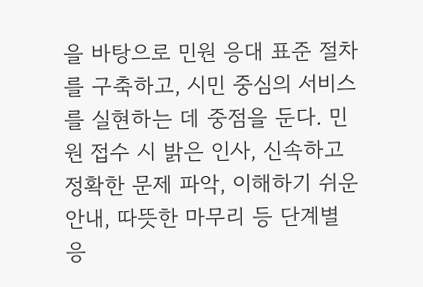을 바탕으로 민원 응대 표준 절차를 구축하고, 시민 중심의 서비스를 실현하는 데 중점을 둔다. 민원 접수 시 밝은 인사, 신속하고 정확한 문제 파악, 이해하기 쉬운 안내, 따뜻한 마무리 등 단계별 응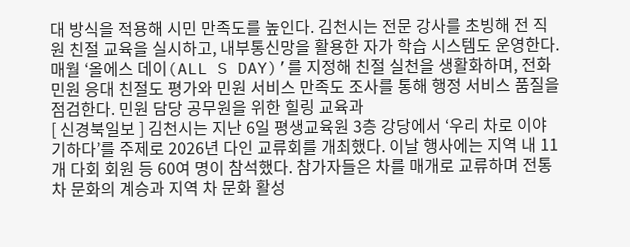대 방식을 적용해 시민 만족도를 높인다. 김천시는 전문 강사를 초빙해 전 직원 친절 교육을 실시하고, 내부통신망을 활용한 자가 학습 시스템도 운영한다. 매월 ‘올에스 데이(ALL S DAY)’를 지정해 친절 실천을 생활화하며, 전화 민원 응대 친절도 평가와 민원 서비스 만족도 조사를 통해 행정 서비스 품질을 점검한다. 민원 담당 공무원을 위한 힐링 교육과
[ 신경북일보 ] 김천시는 지난 6일 평생교육원 3층 강당에서 ‘우리 차로 이야기하다’를 주제로 2026년 다인 교류회를 개최했다. 이날 행사에는 지역 내 11개 다회 회원 등 60여 명이 참석했다. 참가자들은 차를 매개로 교류하며 전통차 문화의 계승과 지역 차 문화 활성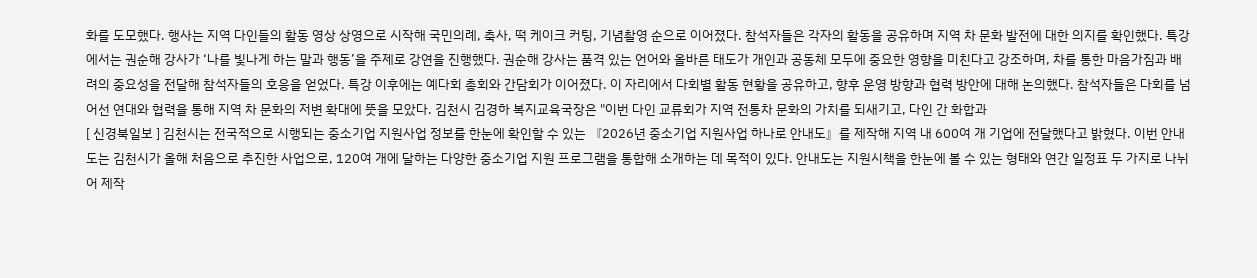화를 도모했다. 행사는 지역 다인들의 활동 영상 상영으로 시작해 국민의례, 축사, 떡 케이크 커팅, 기념촬영 순으로 이어졌다. 참석자들은 각자의 활동을 공유하며 지역 차 문화 발전에 대한 의지를 확인했다. 특강에서는 권순해 강사가 ‘나를 빛나게 하는 말과 행동’을 주제로 강연을 진행했다. 권순해 강사는 품격 있는 언어와 올바른 태도가 개인과 공동체 모두에 중요한 영향을 미친다고 강조하며, 차를 통한 마음가짐과 배려의 중요성을 전달해 참석자들의 호응을 얻었다. 특강 이후에는 예다회 총회와 간담회가 이어졌다. 이 자리에서 다회별 활동 현황을 공유하고, 향후 운영 방향과 협력 방안에 대해 논의했다. 참석자들은 다회를 넘어선 연대와 협력을 통해 지역 차 문화의 저변 확대에 뜻을 모았다. 김천시 김경하 복지교육국장은 "이번 다인 교류회가 지역 전통차 문화의 가치를 되새기고, 다인 간 화합과
[ 신경북일보 ] 김천시는 전국적으로 시행되는 중소기업 지원사업 정보를 한눈에 확인할 수 있는 『2026년 중소기업 지원사업 하나로 안내도』를 제작해 지역 내 600여 개 기업에 전달했다고 밝혔다. 이번 안내도는 김천시가 올해 처음으로 추진한 사업으로, 120여 개에 달하는 다양한 중소기업 지원 프로그램을 통합해 소개하는 데 목적이 있다. 안내도는 지원시책을 한눈에 볼 수 있는 형태와 연간 일정표 두 가지로 나뉘어 제작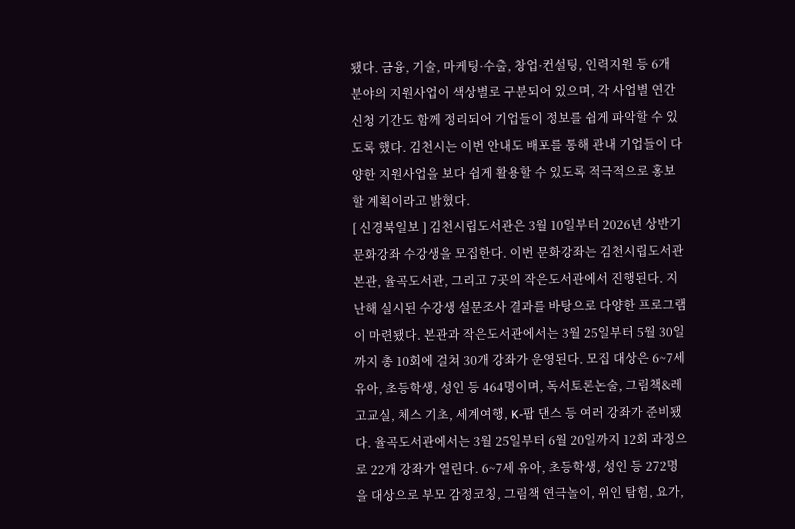됐다. 금융, 기술, 마케팅·수출, 창업·컨설팅, 인력지원 등 6개 분야의 지원사업이 색상별로 구분되어 있으며, 각 사업별 연간 신청 기간도 함께 정리되어 기업들이 정보를 쉽게 파악할 수 있도록 했다. 김천시는 이번 안내도 배포를 통해 관내 기업들이 다양한 지원사업을 보다 쉽게 활용할 수 있도록 적극적으로 홍보할 계획이라고 밝혔다.
[ 신경북일보 ] 김천시립도서관은 3월 10일부터 2026년 상반기 문화강좌 수강생을 모집한다. 이번 문화강좌는 김천시립도서관 본관, 율곡도서관, 그리고 7곳의 작은도서관에서 진행된다. 지난해 실시된 수강생 설문조사 결과를 바탕으로 다양한 프로그램이 마련됐다. 본관과 작은도서관에서는 3월 25일부터 5월 30일까지 총 10회에 걸쳐 30개 강좌가 운영된다. 모집 대상은 6~7세 유아, 초등학생, 성인 등 464명이며, 독서토론논술, 그림책&레고교실, 체스 기초, 세계여행, K-팝 댄스 등 여러 강좌가 준비됐다. 율곡도서관에서는 3월 25일부터 6월 20일까지 12회 과정으로 22개 강좌가 열린다. 6~7세 유아, 초등학생, 성인 등 272명을 대상으로 부모 감정코칭, 그림책 연극놀이, 위인 탐험, 요가,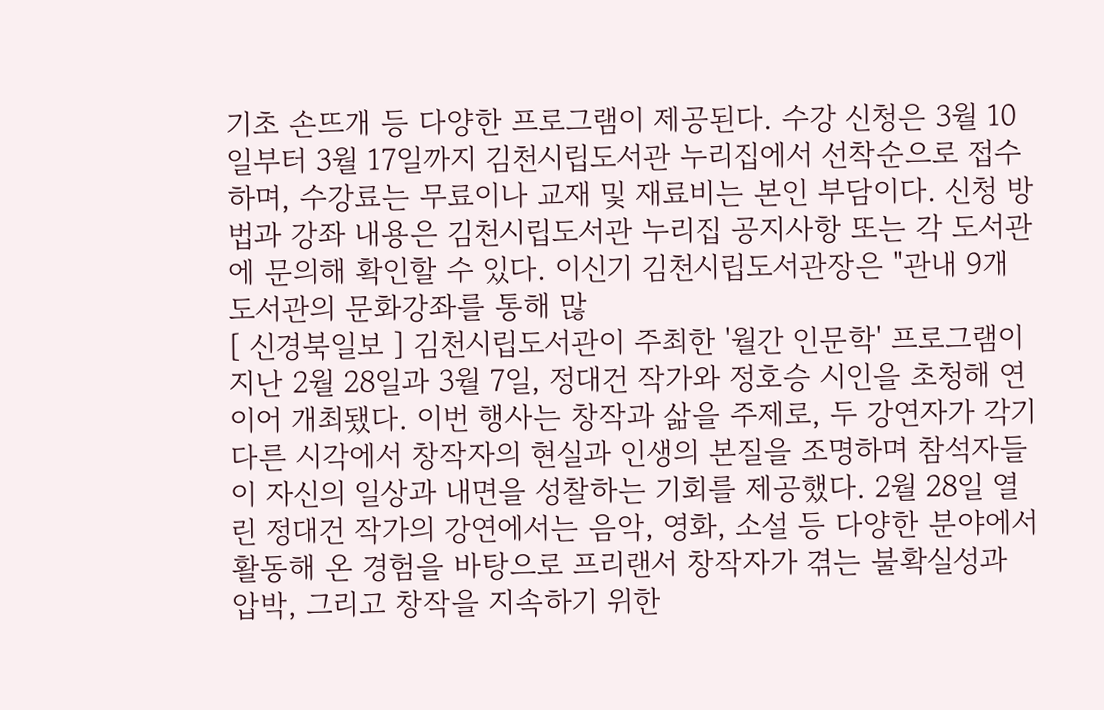기초 손뜨개 등 다양한 프로그램이 제공된다. 수강 신청은 3월 10일부터 3월 17일까지 김천시립도서관 누리집에서 선착순으로 접수하며, 수강료는 무료이나 교재 및 재료비는 본인 부담이다. 신청 방법과 강좌 내용은 김천시립도서관 누리집 공지사항 또는 각 도서관에 문의해 확인할 수 있다. 이신기 김천시립도서관장은 "관내 9개 도서관의 문화강좌를 통해 많
[ 신경북일보 ] 김천시립도서관이 주최한 '월간 인문학' 프로그램이 지난 2월 28일과 3월 7일, 정대건 작가와 정호승 시인을 초청해 연이어 개최됐다. 이번 행사는 창작과 삶을 주제로, 두 강연자가 각기 다른 시각에서 창작자의 현실과 인생의 본질을 조명하며 참석자들이 자신의 일상과 내면을 성찰하는 기회를 제공했다. 2월 28일 열린 정대건 작가의 강연에서는 음악, 영화, 소설 등 다양한 분야에서 활동해 온 경험을 바탕으로 프리랜서 창작자가 겪는 불확실성과 압박, 그리고 창작을 지속하기 위한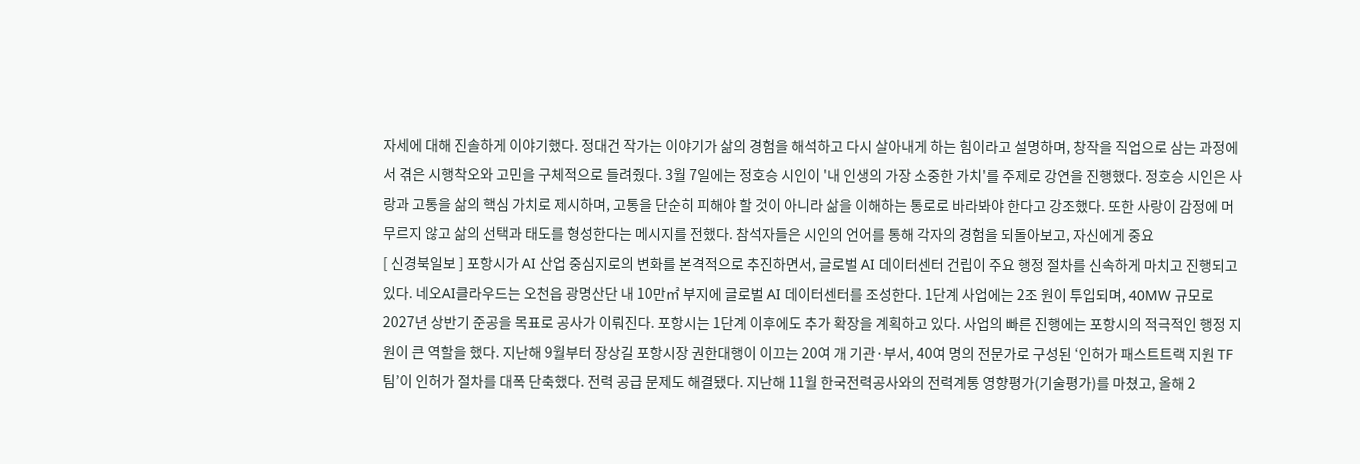자세에 대해 진솔하게 이야기했다. 정대건 작가는 이야기가 삶의 경험을 해석하고 다시 살아내게 하는 힘이라고 설명하며, 창작을 직업으로 삼는 과정에서 겪은 시행착오와 고민을 구체적으로 들려줬다. 3월 7일에는 정호승 시인이 '내 인생의 가장 소중한 가치'를 주제로 강연을 진행했다. 정호승 시인은 사랑과 고통을 삶의 핵심 가치로 제시하며, 고통을 단순히 피해야 할 것이 아니라 삶을 이해하는 통로로 바라봐야 한다고 강조했다. 또한 사랑이 감정에 머무르지 않고 삶의 선택과 태도를 형성한다는 메시지를 전했다. 참석자들은 시인의 언어를 통해 각자의 경험을 되돌아보고, 자신에게 중요
[ 신경북일보 ] 포항시가 AI 산업 중심지로의 변화를 본격적으로 추진하면서, 글로벌 AI 데이터센터 건립이 주요 행정 절차를 신속하게 마치고 진행되고 있다. 네오AI클라우드는 오천읍 광명산단 내 10만㎡ 부지에 글로벌 AI 데이터센터를 조성한다. 1단계 사업에는 2조 원이 투입되며, 40MW 규모로 2027년 상반기 준공을 목표로 공사가 이뤄진다. 포항시는 1단계 이후에도 추가 확장을 계획하고 있다. 사업의 빠른 진행에는 포항시의 적극적인 행정 지원이 큰 역할을 했다. 지난해 9월부터 장상길 포항시장 권한대행이 이끄는 20여 개 기관·부서, 40여 명의 전문가로 구성된 ‘인허가 패스트트랙 지원 TF팀’이 인허가 절차를 대폭 단축했다. 전력 공급 문제도 해결됐다. 지난해 11월 한국전력공사와의 전력계통 영향평가(기술평가)를 마쳤고, 올해 2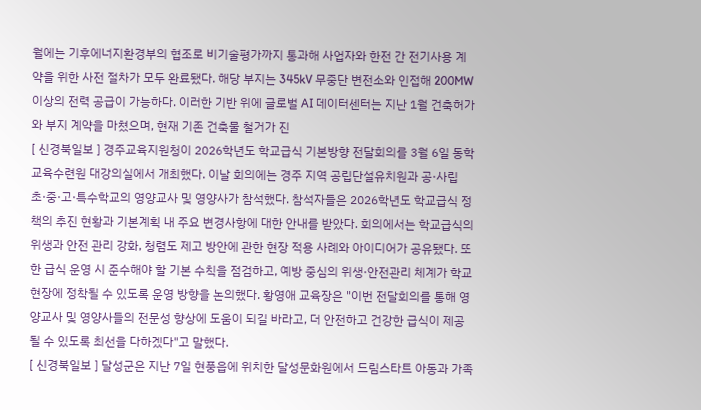월에는 기후에너지환경부의 협조로 비기술평가까지 통과해 사업자와 한전 간 전기사용 계약을 위한 사전 절차가 모두 완료됐다. 해당 부지는 345kV 무중단 변전소와 인접해 200MW 이상의 전력 공급이 가능하다. 이러한 기반 위에 글로벌 AI 데이터센터는 지난 1월 건축허가와 부지 계약을 마쳤으며, 현재 기존 건축물 철거가 진
[ 신경북일보 ] 경주교육지원청이 2026학년도 학교급식 기본방향 전달회의를 3월 6일 동학교육수련원 대강의실에서 개최했다. 이날 회의에는 경주 지역 공립단설유치원과 공·사립 초·중·고·특수학교의 영양교사 및 영양사가 참석했다. 참석자들은 2026학년도 학교급식 정책의 추진 현황과 기본계획 내 주요 변경사항에 대한 안내를 받았다. 회의에서는 학교급식의 위생과 안전 관리 강화, 청렴도 제고 방안에 관한 현장 적용 사례와 아이디어가 공유됐다. 또한 급식 운영 시 준수해야 할 기본 수칙을 점검하고, 예방 중심의 위생·안전관리 체계가 학교 현장에 정착될 수 있도록 운영 방향을 논의했다. 황영애 교육장은 "이번 전달회의를 통해 영양교사 및 영양사들의 전문성 향상에 도움이 되길 바라고, 더 안전하고 건강한 급식이 제공될 수 있도록 최선을 다하겠다"고 말했다.
[ 신경북일보 ] 달성군은 지난 7일 현풍읍에 위치한 달성문화원에서 드림스타트 아동과 가족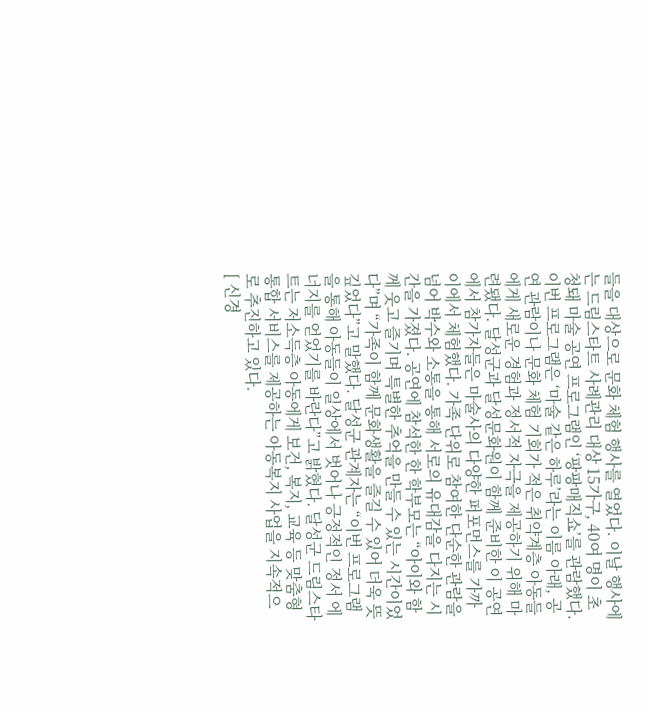들을 대상으로 문화 체험 행사를 열었다. 이날 행사에는 드림스타트 사례관리 대상 15가구, 40여 명이 초청돼 마술 공연 프로그램인 ‘팡팡매직쇼’를 관람했다. 이번 프로그램은 ‘마술 같은 하루’라는 이름 아래, 공연 관람이나 문화 체험 기회가 적은 취약계층 아동들에게 새로운 경험과 정서적 자극을 제공하기 위해 마련됐다. 달성군과 달성문화원이 함께 준비한 이 공연에서 참가자들은 마술사의 다양한 퍼포먼스를 가까이에서 체험했다. 가족 단위로 참여한 단순한 관람을 넘어 박수와 소통을 통해 서로의 유대감을 다지는 시간을 가졌다. 공연에 참석한 한 학부모는 “아이와 함께 웃고 즐기며 특별한 추억을 만들 수 있는 시간이었다”며 “가족이 함께 문화생활을 즐길 수 있어 더욱 뜻깊었다”고 말했다. 달성군 관계자는 “이번 프로그램을 통해 아동들이 일상에서 벗어나 긍정적인 정서 에너지를 얻었기를 바란다”고 밝혔다. 달성군 드림스타트는 저소득층 아동에게 보건, 복지, 교육 등 맞춤형 통합 서비스를 제공하는 아동복지 사업을 지속적으로 추진하고 있다.
[ 신경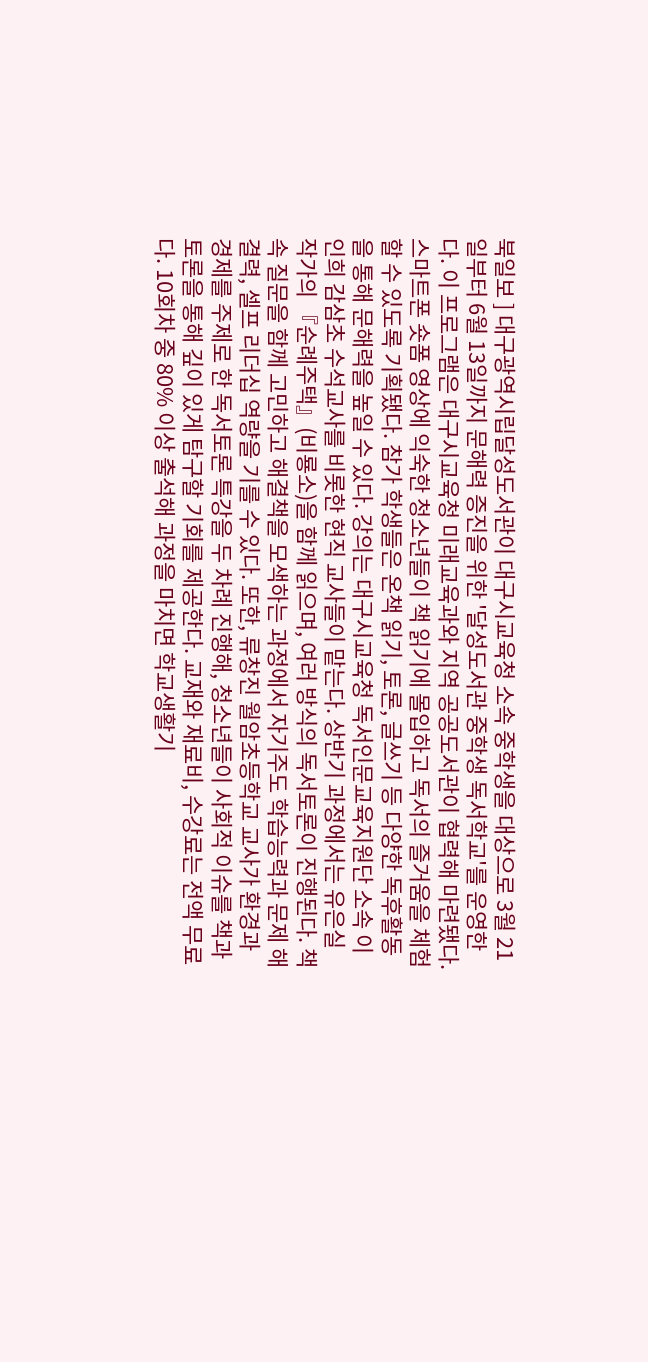북일보 ] 대구광역시립달성도서관이 대구시교육청 소속 중학생을 대상으로 3월 21일부터 6월 13일까지 문해력 증진을 위한 '달성도서관 중학생 독서학교'를 운영한다. 이 프로그램은 대구시교육청 미래교육과와 지역 공공도서관이 협력해 마련됐다. 스마트폰 숏폼 영상에 익숙한 청소년들이 책 읽기에 몰입하고 독서의 즐거움을 체험할 수 있도록 기획됐다. 참가 학생들은 온책 읽기, 토론, 글쓰기 등 다양한 독후활동을 통해 문해력을 높일 수 있다. 강의는 대구시교육청 독서인문교육지원단 소속 이인희 감삼초 수석교사를 비롯한 현직 교사들이 맡는다. 상반기 과정에서는 유은실 작가의 『순례주택』(비룡소)을 함께 읽으며, 여러 방식의 독서토론이 진행된다. 책 속 질문을 함께 고민하고 해결책을 모색하는 과정에서 자기주도 학습능력과 문제 해결력, 셀프 리더십 역량을 기를 수 있다. 또한, 류창진 월암초등학교 교사가 환경과 경제를 주제로 한 독서토론 특강을 두 차례 진행해, 청소년들이 사회적 이슈를 책과 토론을 통해 깊이 있게 탐구할 기회를 제공한다. 교재와 재료비, 수강료는 전액 무료다. 10회차 중 80% 이상 출석해 과정을 마치면 학교생활기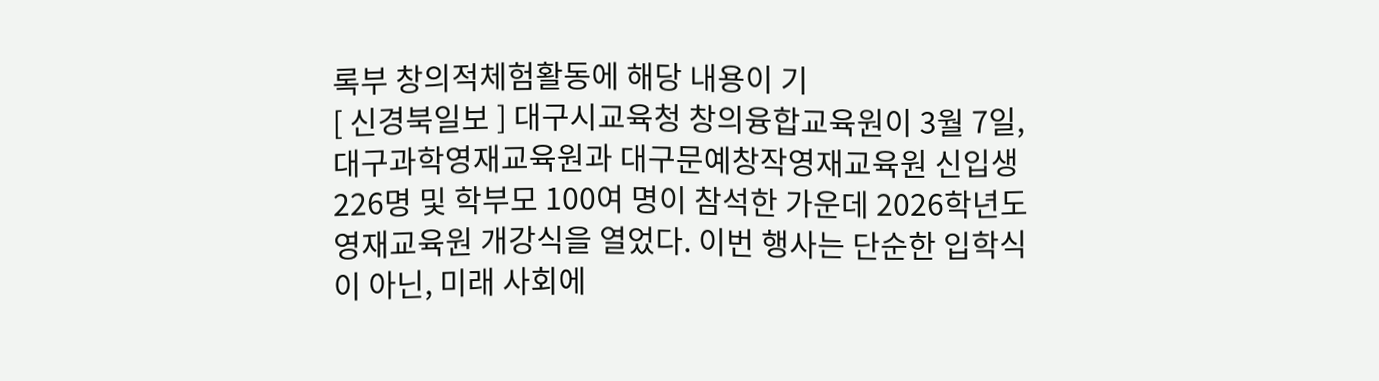록부 창의적체험활동에 해당 내용이 기
[ 신경북일보 ] 대구시교육청 창의융합교육원이 3월 7일, 대구과학영재교육원과 대구문예창작영재교육원 신입생 226명 및 학부모 100여 명이 참석한 가운데 2026학년도 영재교육원 개강식을 열었다. 이번 행사는 단순한 입학식이 아닌, 미래 사회에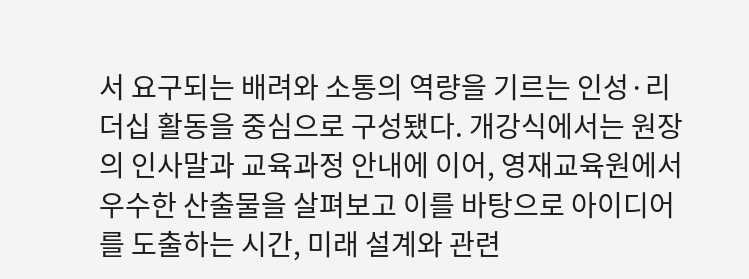서 요구되는 배려와 소통의 역량을 기르는 인성·리더십 활동을 중심으로 구성됐다. 개강식에서는 원장의 인사말과 교육과정 안내에 이어, 영재교육원에서 우수한 산출물을 살펴보고 이를 바탕으로 아이디어를 도출하는 시간, 미래 설계와 관련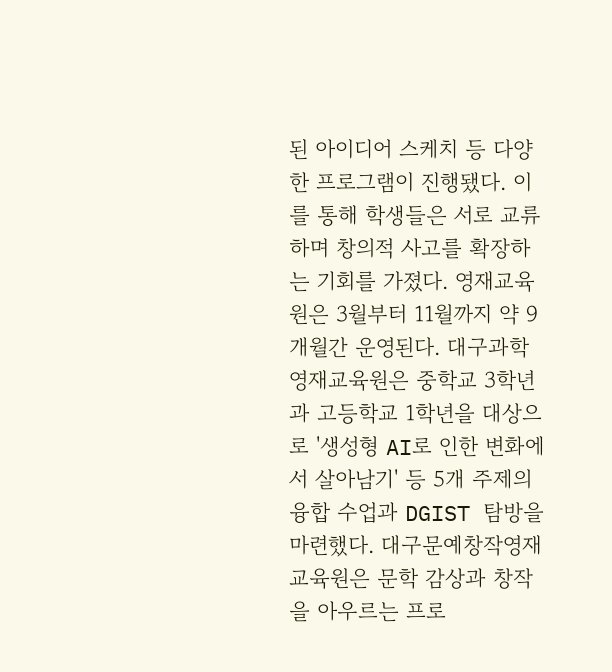된 아이디어 스케치 등 다양한 프로그램이 진행됐다. 이를 통해 학생들은 서로 교류하며 창의적 사고를 확장하는 기회를 가졌다. 영재교육원은 3월부터 11월까지 약 9개월간 운영된다. 대구과학영재교육원은 중학교 3학년과 고등학교 1학년을 대상으로 '생성형 AI로 인한 변화에서 살아남기' 등 5개 주제의 융합 수업과 DGIST 탐방을 마련했다. 대구문예창작영재교육원은 문학 감상과 창작을 아우르는 프로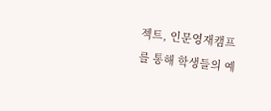젝트, 인문영재캠프를 통해 학생들의 예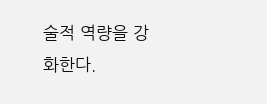술적 역량을 강화한다.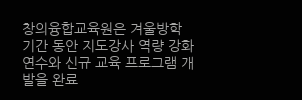창의융합교육원은 겨울방학 기간 동안 지도강사 역량 강화 연수와 신규 교육 프로그램 개발을 완료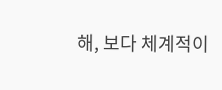해, 보다 체계적이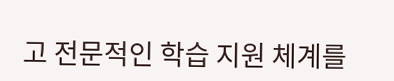고 전문적인 학습 지원 체계를